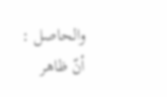والحاصل : أنّ ظاهر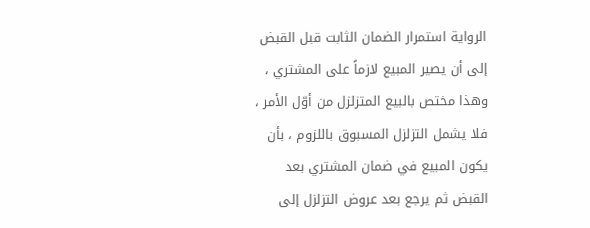الرواية استمرار الضمان الثابت قبل القبض إلى أن يصير المبيع لازماً على المشتري ، وهذا مختص بالبيع المتزلزل من أوّل الأمر ، فلا يشمل التزلزل المسبوق باللزوم ، بأن يكون المبيع في ضمان المشتري بعد القبض ثم يرجع بعد عروض التزلزل إلى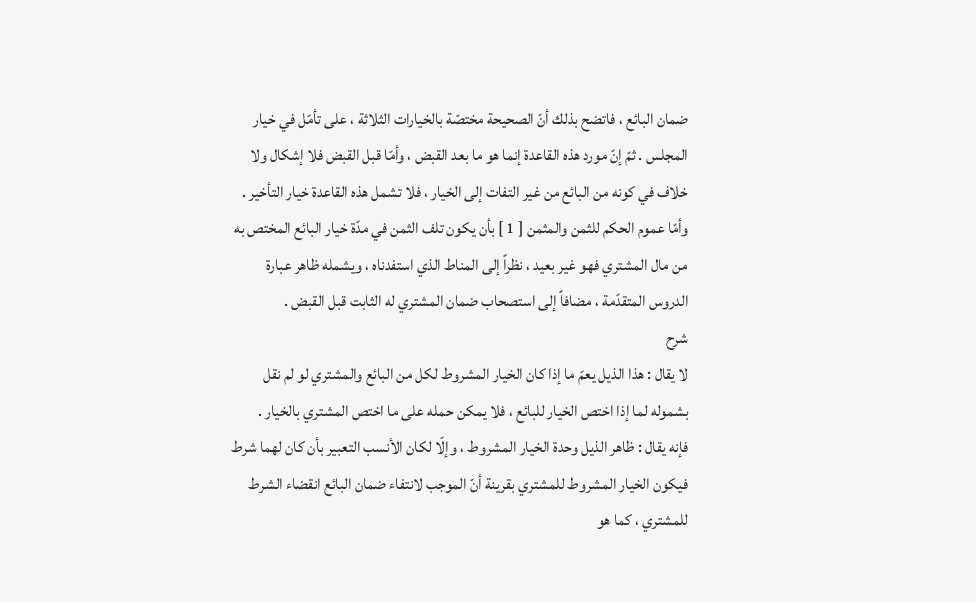ضمان البائع ، فاتضح بذلك أنّ الصحيحة مختصّة بالخيارات الثلاثة ، على تأمّل في خيار المجلس . ثمّ إنّ مورد هذه القاعدة إنما هو ما بعد القبض ، وأمّا قبل القبض فلا إشكال ولا خلاف في كونه من البائع من غير التفات إلى الخيار ، فلا تشمل هذه القاعدة خيار التأخير .
وأمّا عموم الحكم للثمن والمثمن [ 1 ] بأن يكون تلف الثمن في مدّة خيار البائع المختص به من مال المشتري فهو غير بعيد ، نظراً إلى المناط الذي استفدناه ، ويشمله ظاهر عبارة الدروس المتقدّمة ، مضافاً إلى استصحاب ضمان المشتري له الثابت قبل القبض .
شرح
لا يقال : هذا الذيل يعمّ ما إذا كان الخيار المشروط لكل من البائع والمشتري لو لم نقل بشموله لما إذا اختص الخيار للبائع ، فلا يمكن حمله على ما اختص المشتري بالخيار .
فإنه يقال : ظاهر الذيل وحدة الخيار المشروط ، وإلّا لكان الأنسب التعبير بأن كان لهما شرط فيكون الخيار المشروط للمشتري بقرينة أنّ الموجب لانتفاء ضمان البائع انقضاء الشرط للمشتري ، كما هو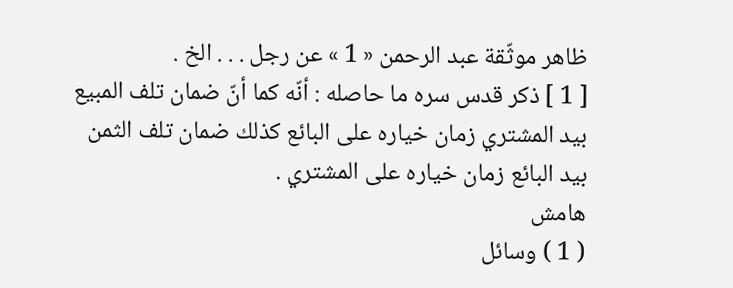ظاهر موثّقة عبد الرحمن « 1 » عن رجل . . . الخ .
[ 1 ] ذكر قدس سره ما حاصله : أنّه كما أنّ ضمان تلف المبيع بيد المشتري زمان خياره على البائع كذلك ضمان تلف الثمن بيد البائع زمان خياره على المشتري .
هامش
( 1 ) وسائل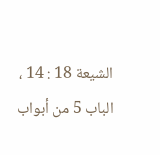الشيعة 18 : 14 ، الباب 5 من أبواب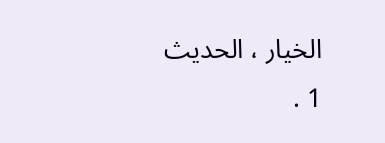الخيار ، الحديث 1 .